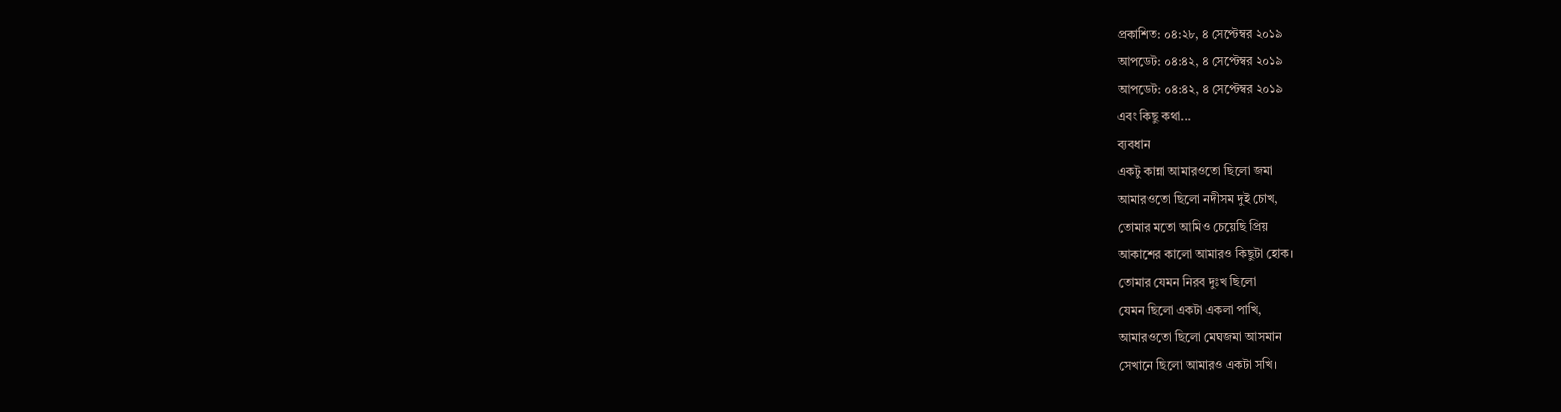প্রকাশিত: ০৪:২৮, ৪ সেপ্টেম্বর ২০১৯
আপডেট: ০৪:৪২, ৪ সেপ্টেম্বর ২০১৯
আপডেট: ০৪:৪২, ৪ সেপ্টেম্বর ২০১৯
এবং কিছু কথা...
ব্যবধান
একটু কান্না আমারওতো ছিলো জমা
আমারওতো ছিলো নদীসম দুই চোখ,
তোমার মতো আমিও চেয়েছি প্রিয়
আকাশের কালো আমারও কিছুটা হোক।
তোমার যেমন নিরব দুঃখ ছিলো
যেমন ছিলো একটা একলা পাখি,
আমারওতো ছিলো মেঘজমা আসমান
সেখানে ছিলো আমারও একটা সখি।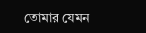তোমার যেমন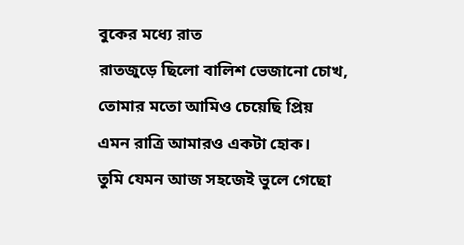বুকের মধ্যে রাত
রাতজুড়ে ছিলো বালিশ ভেজানো চোখ,
তোমার মতো আমিও চেয়েছি প্রিয়
এমন রাত্রি আমারও একটা হোক।
তুমি যেমন আজ সহজেই ভুলে গেছো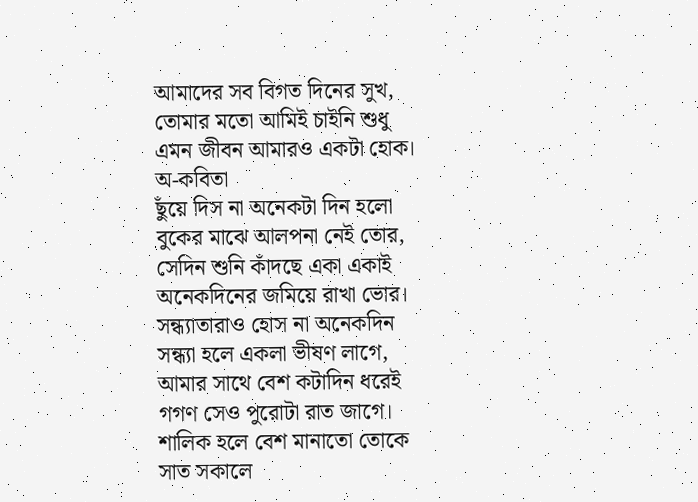আমাদের সব বিগত দিনের সুখ,
তোমার মতো আমিই চাইনি শুধু
এমন জীবন আমারও একটা হোক।
অ-কবিতা
ছুঁয়ে দিস না অনেকটা দিন হলো
বুকের মাঝে আলপনা নেই তোর,
সেদিন শুনি কাঁদছে একা একাই
অনেকদিনের জমিয়ে রাখা ভোর।
সন্ধ্যাতারাও হোস না অনেকদিন
সন্ধ্যা হলে একলা ভীষণ লাগে,
আমার সাথে বেশ কটাদিন ধরেই
গগণ সেও পুরোটা রাত জাগে।
শালিক হলে বেশ মানাতো তোকে
সাত সকালে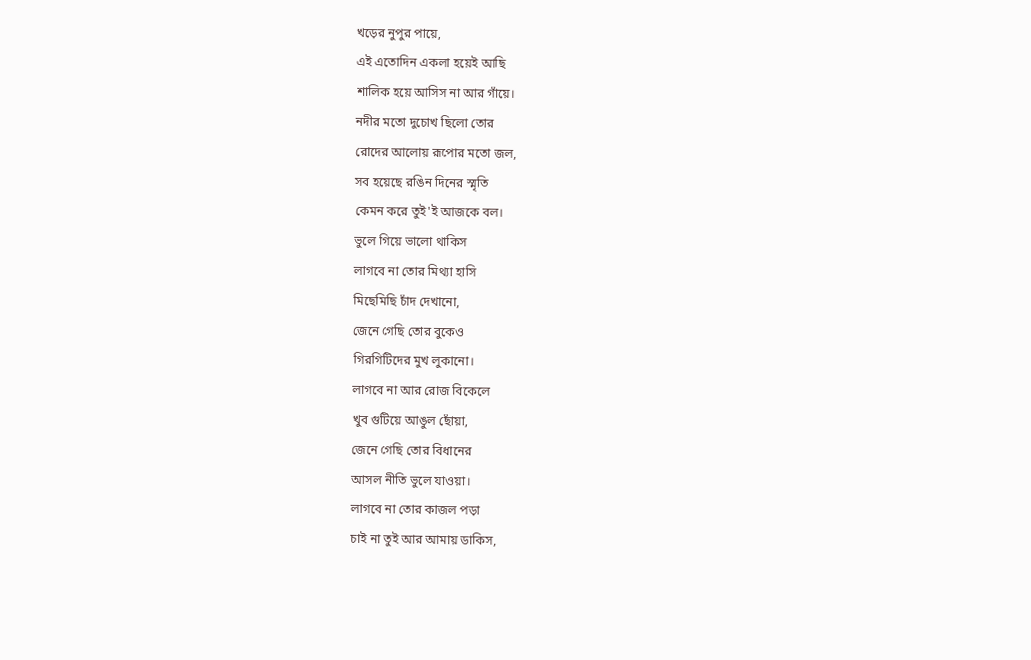খড়ের নুপুর পায়ে,
এই এতোদিন একলা হয়েই আছি
শালিক হয়ে আসিস না আর গাঁয়ে।
নদীর মতো দুচোখ ছিলো তোর
রোদের আলোয় রূপোর মতো জল,
সব হয়েছে রঙিন দিনের স্মৃতি
কেমন করে তুই'ই আজকে বল।
ভুলে গিয়ে ভালো থাকিস
লাগবে না তোর মিথ্যা হাসি
মিছেমিছি চাঁদ দেখানো,
জেনে গেছি তোর বুকেও
গিরগিটিদের মুখ লুকানো।
লাগবে না আর রোজ বিকেলে
খুব গুটিয়ে আঙুল ছোঁয়া,
জেনে গেছি তোর বিধানের
আসল নীতি ভুলে যাওয়া।
লাগবে না তোর কাজল পড়া
চাই না তুই আর আমায় ডাকিস,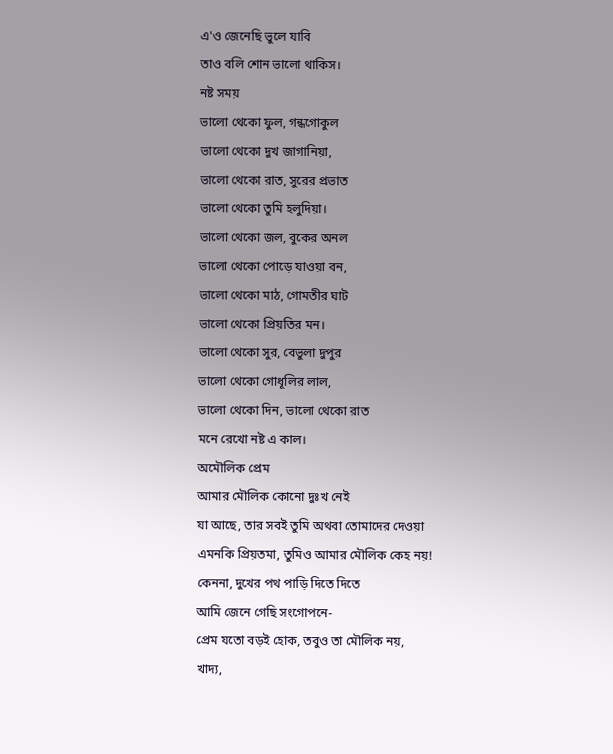এ'ও জেনেছি ভুলে যাবি
তাও বলি শোন ভালো থাকিস।
নষ্ট সময়
ভালো থেকো ফুল, গন্ধগোকুল
ভালো থেকো দুখ জাগানিয়া,
ভালো থেকো রাত, সুরের প্রভাত
ভালো থেকো তুমি হলুদিয়া।
ভালো থেকো জল, বুকের অনল
ভালো থেকো পোড়ে যাওয়া বন,
ভালো থেকো মাঠ, গোমতীর ঘাট
ভালো থেকো প্রিয়তির মন।
ভালো থেকো সুর, বেভুলা দুপুর
ভালো থেকো গোধূলির লাল,
ভালো থেকো দিন, ভালো থেকো রাত
মনে রেখো নষ্ট এ কাল।
অমৌলিক প্রেম
আমার মৌলিক কোনো দুঃখ নেই
যা আছে, তার সবই তুমি অথবা তোমাদের দেওয়া
এমনকি প্রিয়তমা, তুমিও আমার মৌলিক কেহ নয়!
কেননা, দুখের পথ পাড়ি দিতে দিতে
আমি জেনে গেছি সংগোপনে-
প্রেম যতো বড়ই হোক, তবুও তা মৌলিক নয়,
খাদ্য,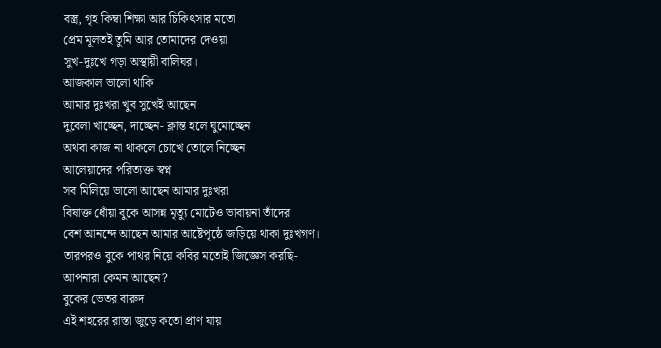বস্ত্র, গৃহ কিম্বা শিক্ষা আর চিকিৎসার মতো
প্রেম মূলতই তুমি আর তোমাদের দেওয়া
সুখ-দুঃখে গড়া অস্থায়ী বালিঘর।
আজকাল ভালো থাকি
আমার দুঃখরা খুব সুখেই আছেন
দুবেলা খাচ্ছেন, দাচ্ছেন- ক্লান্ত হলে ঘুমোচ্ছেন
অথবা কাজ না থাকলে চোখে তোলে নিচ্ছেন
আলেয়াদের পরিত্যক্ত স্বপ্ন
সব মিলিয়ে ভালো আছেন আমার দুঃখরা
বিষাক্ত ধোঁয়া বুকে আসন্ন মৃত্যু মোটেও ভাবায়না তাঁদের
বেশ আনন্দে আছেন আমার আষ্টেপৃষ্ঠে জড়িয়ে থাকা দুঃখগণ।
তারপরও বুকে পাথর নিয়ে কবির মতোই জিজ্ঞেস করছি-
আপনারা কেমন আছেন?
বুকের ভেতর বারুদ
এই শহরের রাস্তা জুড়ে কতো প্রাণ যায়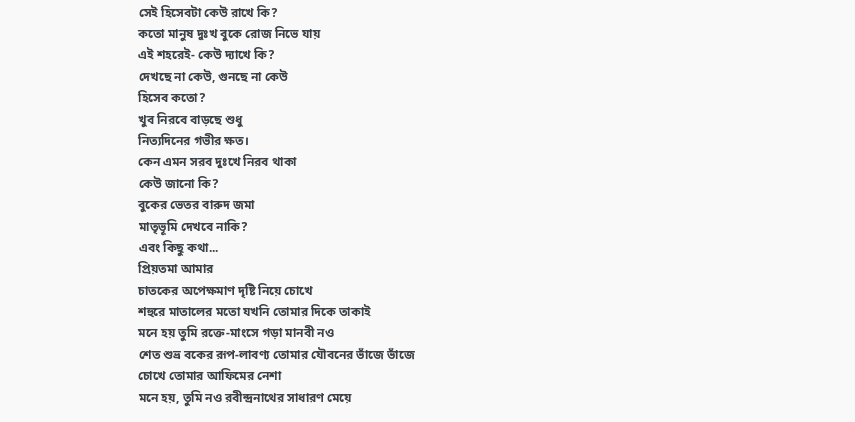সেই হিসেবটা কেউ রাখে কি?
কতো মানুষ দুঃখ বুকে রোজ নিভে যায়
এই শহরেই- কেউ দ্যাখে কি?
দেখছে না কেউ, গুনছে না কেউ
হিসেব কতো?
খুব নিরবে বাড়ছে শুধু
নিত্যদিনের গভীর ক্ষত।
কেন এমন সরব দুঃখে নিরব থাকা
কেউ জানো কি?
বুকের ভেতর বারুদ জমা
মাতৃভূমি দেখবে নাকি?
এবং কিছু কথা...
প্রিয়তমা আমার
চাতকের অপেক্ষমাণ দৃষ্টি নিয়ে চোখে
শহুরে মাতালের মতো যখনি তোমার দিকে তাকাই
মনে হয় তুমি রক্তে-মাংসে গড়া মানবী নও
শেত শুভ্র বকের রূপ-লাবণ্য তোমার যৌবনের ভাঁজে ভাঁজে
চোখে তোমার আফিমের নেশা
মনে হয়, তুমি নও রবীন্দ্রনাথের সাধারণ মেয়ে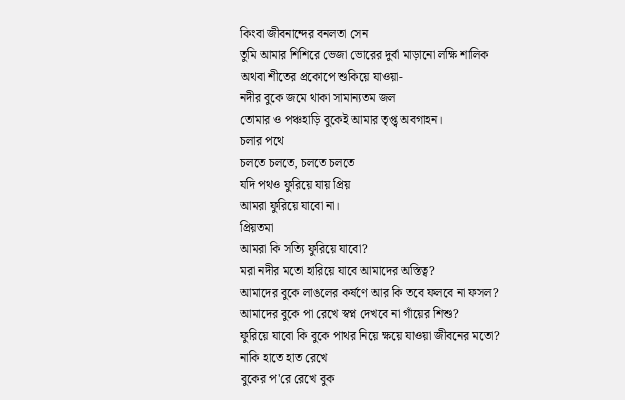কিংবা জীবনান্দের বনলতা সেন
তুমি আমার শিশিরে ভেজা ভোরের দুর্বা মাড়ানো লক্ষি শালিক
অথবা শীতের প্রকোপে শুকিয়ে যাওয়া-
নদীর বুকে জমে থাকা সামান্যতম জল
তোমার ও পঞ্চহাড়ি বুকেই আমার তৃপ্ত্ব অবগাহন।
চলার পথে
চলতে চলতে, চলতে চলতে
যদি পথও ফুরিয়ে যায় প্রিয়
আমরা ফুরিয়ে যাবো না।
প্রিয়তমা
আমরা কি সত্যি ফুরিয়ে যাবো?
মরা নদীর মতো হারিয়ে যাবে আমাদের অস্তিত্ব?
আমাদের বুকে লাঙলের কর্ষণে আর কি তবে ফলবে না ফসল?
আমাদের বুকে পা রেখে স্বপ্ন দেখবে না গাঁয়ের শিশু?
ফুরিয়ে যাবো কি বুকে পাথর নিয়ে ক্ষয়ে যাওয়া জীবনের মতো?
নাকি হাতে হাত রেখে
বুকের প'রে রেখে বুক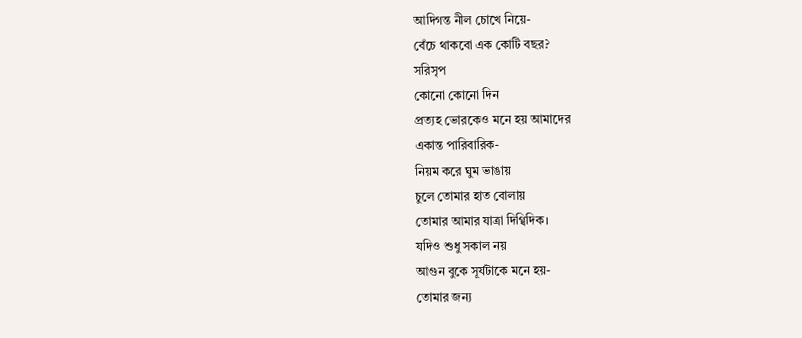আদিগন্ত নীল চোখে নিয়ে-
বেঁচে থাকবো এক কোটি বছর?
সরিসৃপ
কোনো কোনো দিন
প্রত্যহ ভোরকেও মনে হয় আমাদের
একান্ত পারিবারিক-
নিয়ম করে ঘুম ভাঙায়
চুলে তোমার হাত বোলায়
তোমার আমার যাত্রা দিগ্বিদিক।
যদিও শুধু সকাল নয়
আগুন বুকে সূর্যটাকে মনে হয়-
তোমার জন্য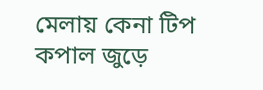মেলায় কেনা টিপ
কপাল জুড়ে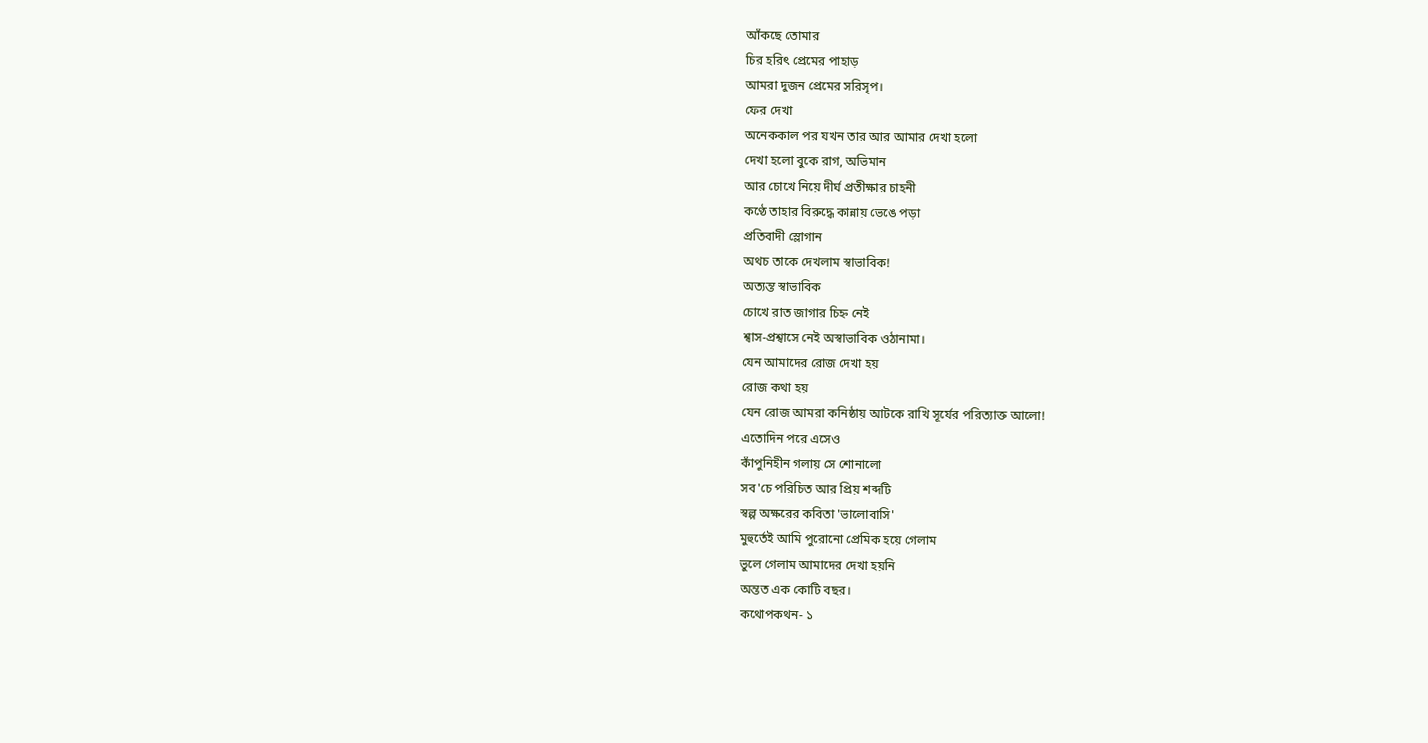আঁকছে তোমার
চির হরিৎ প্রেমের পাহাড়
আমরা দুজন প্রেমের সরিসৃপ।
ফের দেখা
অনেককাল পর যখন তার আর আমার দেখা হলো
দেখা হলো বুকে রাগ, অভিমান
আর চোখে নিয়ে দীর্ঘ প্রতীক্ষার চাহনী
কণ্ঠে তাহার বিরুদ্ধে কান্নায় ভেঙে পড়া
প্রতিবাদী স্লোগান
অথচ তাকে দেখলাম স্বাভাবিক!
অত্যন্ত স্বাভাবিক
চোখে রাত জাগার চিহ্ন নেই
শ্বাস-প্রশ্বাসে নেই অস্বাভাবিক ওঠানামা।
যেন আমাদের রোজ দেখা হয়
রোজ কথা হয়
যেন রোজ আমরা কনিষ্ঠায় আটকে রাখি সূর্যের পরিত্যাক্ত আলো!
এতোদিন পরে এসেও
কাঁপুনিহীন গলায় সে শোনালো
সব'চে পরিচিত আর প্রিয় শব্দটি
স্বল্প অক্ষরের কবিতা 'ভালোবাসি'
মুহুর্তেই আমি পুরোনো প্রেমিক হয়ে গেলাম
ভুলে গেলাম আমাদের দেখা হয়নি
অন্তত এক কোটি বছর।
কথোপকথন- ১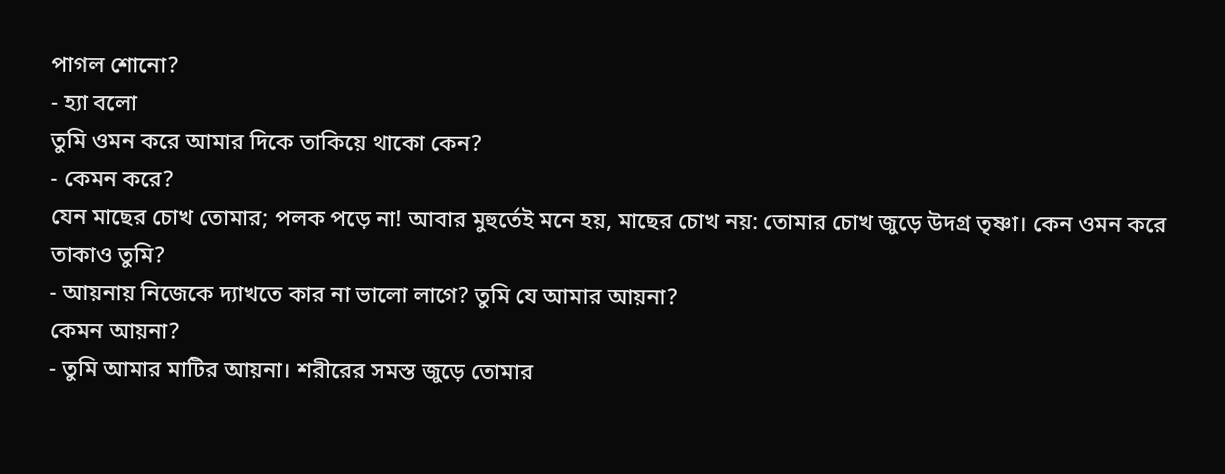পাগল শোনো?
- হ্যা বলো
তুমি ওমন করে আমার দিকে তাকিয়ে থাকো কেন?
- কেমন করে?
যেন মাছের চোখ তোমার; পলক পড়ে না! আবার মুহুর্তেই মনে হয়, মাছের চোখ নয়: তোমার চোখ জুড়ে উদগ্র তৃষ্ণা। কেন ওমন করে তাকাও তুমি?
- আয়নায় নিজেকে দ্যাখতে কার না ভালো লাগে? তুমি যে আমার আয়না?
কেমন আয়না?
- তুমি আমার মাটির আয়না। শরীরের সমস্ত জুড়ে তোমার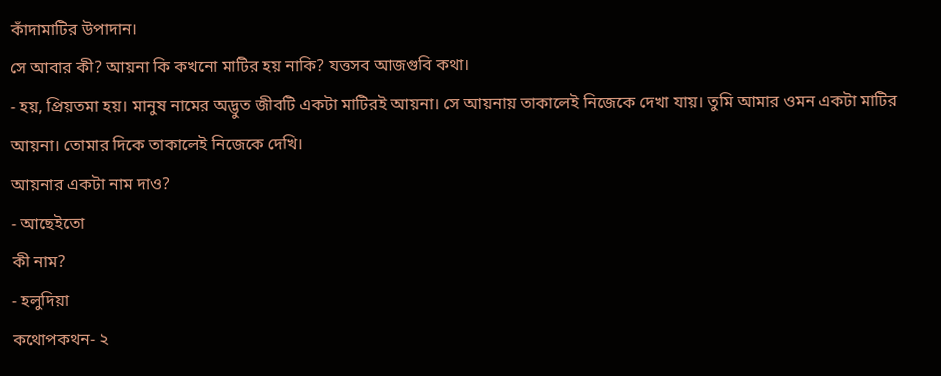কাঁদামাটির উপাদান।
সে আবার কী? আয়না কি কখনো মাটির হয় নাকি? যত্তসব আজগুবি কথা।
- হয়, প্রিয়তমা হয়। মানুষ নামের অদ্ভুত জীবটি একটা মাটিরই আয়না। সে আয়নায় তাকালেই নিজেকে দেখা যায়। তুমি আমার ওমন একটা মাটির আয়না। তোমার দিকে তাকালেই নিজেকে দেখি।
আয়নার একটা নাম দাও?
- আছেইতো
কী নাম?
- হলুদিয়া
কথোপকথন- ২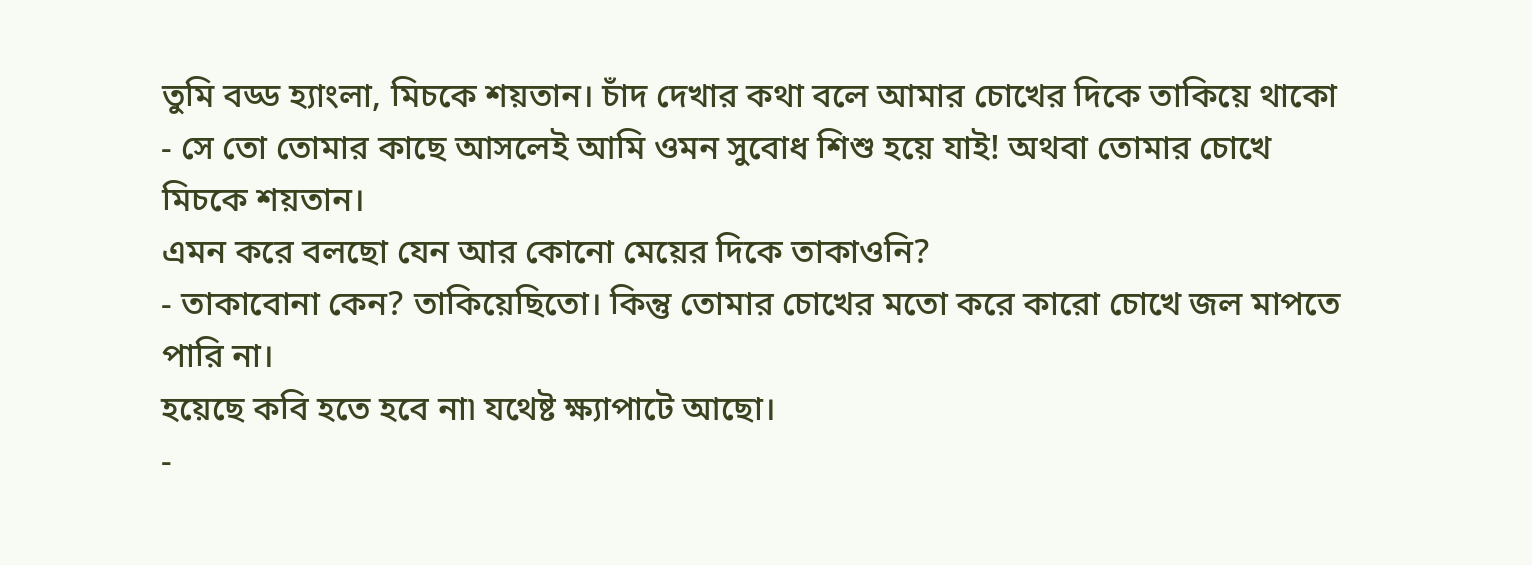তুমি বড্ড হ্যাংলা, মিচকে শয়তান। চাঁদ দেখার কথা বলে আমার চোখের দিকে তাকিয়ে থাকো
- সে তো তোমার কাছে আসলেই আমি ওমন সুবোধ শিশু হয়ে যাই! অথবা তোমার চোখে মিচকে শয়তান।
এমন করে বলছো যেন আর কোনো মেয়ের দিকে তাকাওনি?
- তাকাবোনা কেন? তাকিয়েছিতো। কিন্তু তোমার চোখের মতো করে কারো চোখে জল মাপতে পারি না।
হয়েছে কবি হতে হবে না৷ যথেষ্ট ক্ষ্যাপাটে আছো।
-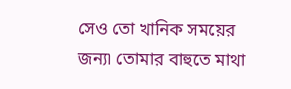সেও তো খানিক সময়ের জন্য৷ তোমার বাহুতে মাথা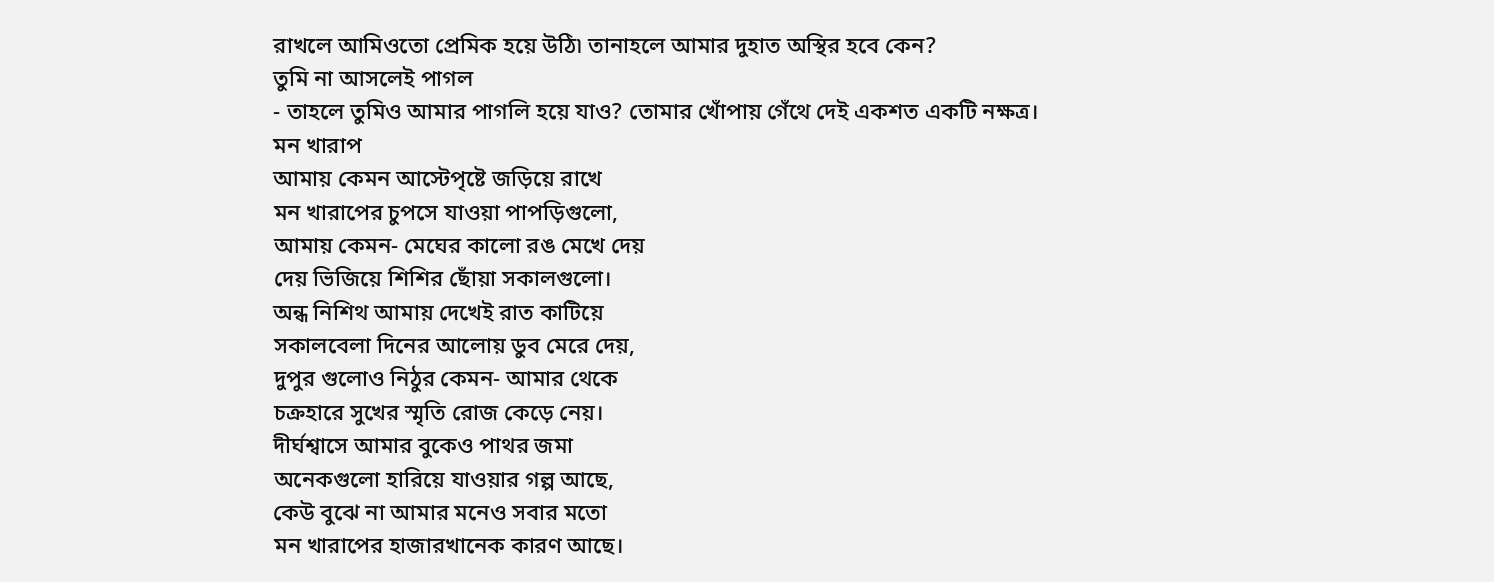রাখলে আমিওতো প্রেমিক হয়ে উঠি৷ তানাহলে আমার দুহাত অস্থির হবে কেন?
তুমি না আসলেই পাগল
- তাহলে তুমিও আমার পাগলি হয়ে যাও? তোমার খোঁপায় গেঁথে দেই একশত একটি নক্ষত্র।
মন খারাপ
আমায় কেমন আস্টেপৃষ্টে জড়িয়ে রাখে
মন খারাপের চুপসে যাওয়া পাপড়িগুলো,
আমায় কেমন- মেঘের কালো রঙ মেখে দেয়
দেয় ভিজিয়ে শিশির ছোঁয়া সকালগুলো।
অন্ধ নিশিথ আমায় দেখেই রাত কাটিয়ে
সকালবেলা দিনের আলোয় ডুব মেরে দেয়,
দুপুর গুলোও নিঠুর কেমন- আমার থেকে
চক্রহারে সুখের স্মৃতি রোজ কেড়ে নেয়।
দীর্ঘশ্বাসে আমার বুকেও পাথর জমা
অনেকগুলো হারিয়ে যাওয়ার গল্প আছে,
কেউ বুঝে না আমার মনেও সবার মতো
মন খারাপের হাজারখানেক কারণ আছে।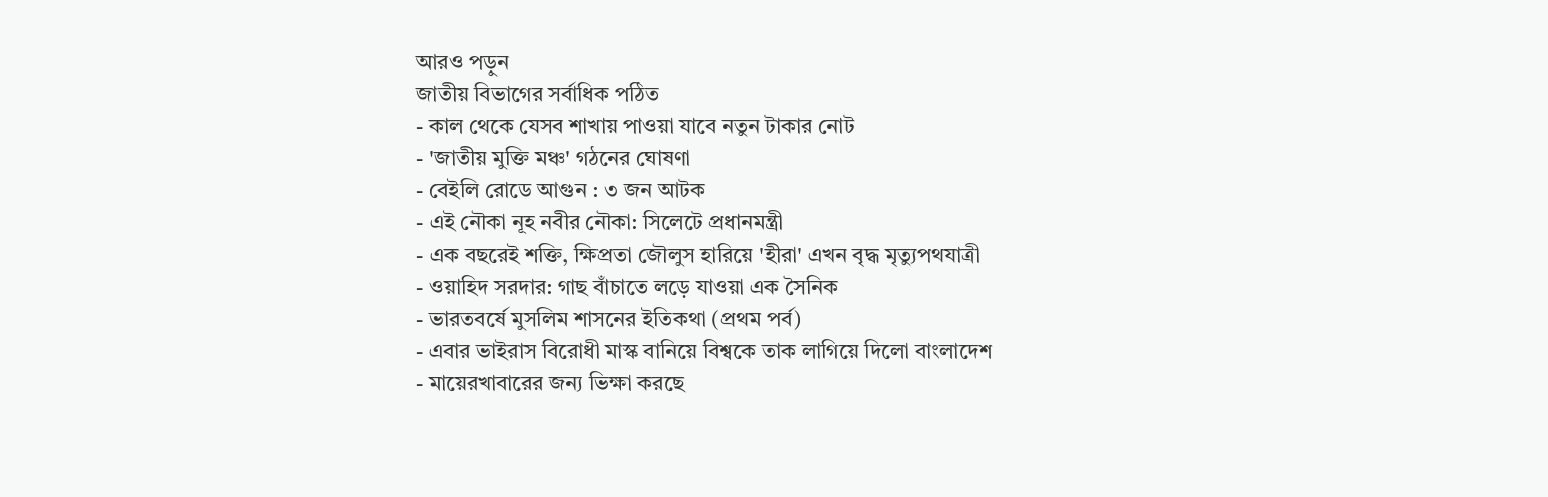আরও পড়ুন
জাতীয় বিভাগের সর্বাধিক পঠিত
- কাল থেকে যেসব শাখায় পাওয়া যাবে নতুন টাকার নোট
- 'জাতীয় মুক্তি মঞ্চ' গঠনের ঘোষণা
- বেইলি রোডে আগুন : ৩ জন আটক
- এই নৌকা নূহ নবীর নৌকা: সিলেটে প্রধানমন্ত্রী
- এক বছরেই শক্তি, ক্ষিপ্রতা জৌলুস হারিয়ে 'হীরা' এখন বৃদ্ধ মৃত্যুপথযাত্রী
- ওয়াহিদ সরদার: গাছ বাঁচাতে লড়ে যাওয়া এক সৈনিক
- ভারতবর্ষে মুসলিম শাসনের ইতিকথা (প্রথম পর্ব)
- এবার ভাইরাস বিরোধী মাস্ক বানিয়ে বিশ্বকে তাক লাগিয়ে দিলো বাংলাদেশ
- মায়েরখাবারের জন্য ভিক্ষা করছে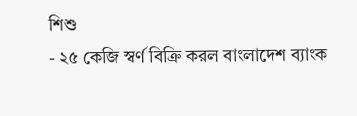শিশু
- ২৫ কেজি স্বর্ণ বিক্রি করল বাংলাদেশ ব্যাংক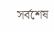সর্বশেষ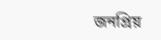জনপ্রিয়